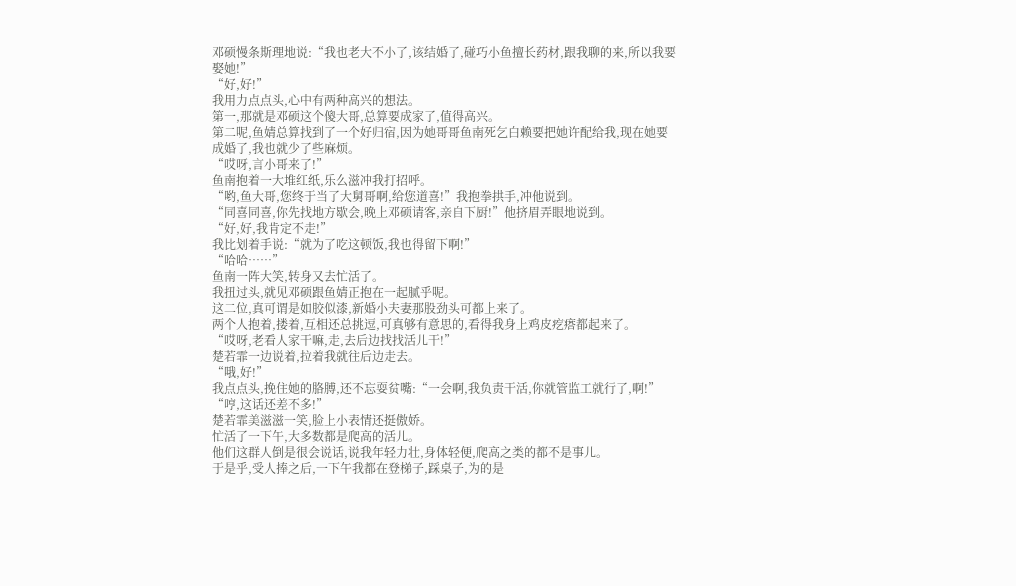邓硕慢条斯理地说:“我也老大不小了,该结婚了,碰巧小鱼擅长药材,跟我聊的来,所以我要娶她!”
“好,好!”
我用力点点头,心中有两种高兴的想法。
第一,那就是邓硕这个傻大哥,总算要成家了,值得高兴。
第二呢,鱼婧总算找到了一个好归宿,因为她哥哥鱼南死乞白赖要把她许配给我,现在她要成婚了,我也就少了些麻烦。
“哎呀,言小哥来了!”
鱼南抱着一大堆红纸,乐么滋冲我打招呼。
“哟,鱼大哥,您终于当了大舅哥啊,给您道喜!”我抱拳拱手,冲他说到。
“同喜同喜,你先找地方歇会,晚上邓硕请客,亲自下厨!”他挤眉弄眼地说到。
“好,好,我肯定不走!”
我比划着手说:“就为了吃这顿饭,我也得留下啊!”
“哈哈……”
鱼南一阵大笑,转身又去忙活了。
我扭过头,就见邓硕跟鱼婧正抱在一起腻乎呢。
这二位,真可谓是如胶似漆,新婚小夫妻那股劲头可都上来了。
两个人抱着,搂着,互相还总挑逗,可真够有意思的,看得我身上鸡皮疙瘩都起来了。
“哎呀,老看人家干嘛,走,去后边找找活儿干!”
楚若霏一边说着,拉着我就往后边走去。
“哦,好!”
我点点头,挽住她的胳膊,还不忘耍贫嘴:“一会啊,我负责干活,你就管监工就行了,啊!”
“哼,这话还差不多!”
楚若霏美滋滋一笑,脸上小表情还挺傲娇。
忙活了一下午,大多数都是爬高的活儿。
他们这群人倒是很会说话,说我年轻力壮,身体轻便,爬高之类的都不是事儿。
于是乎,受人捧之后,一下午我都在登梯子,踩桌子,为的是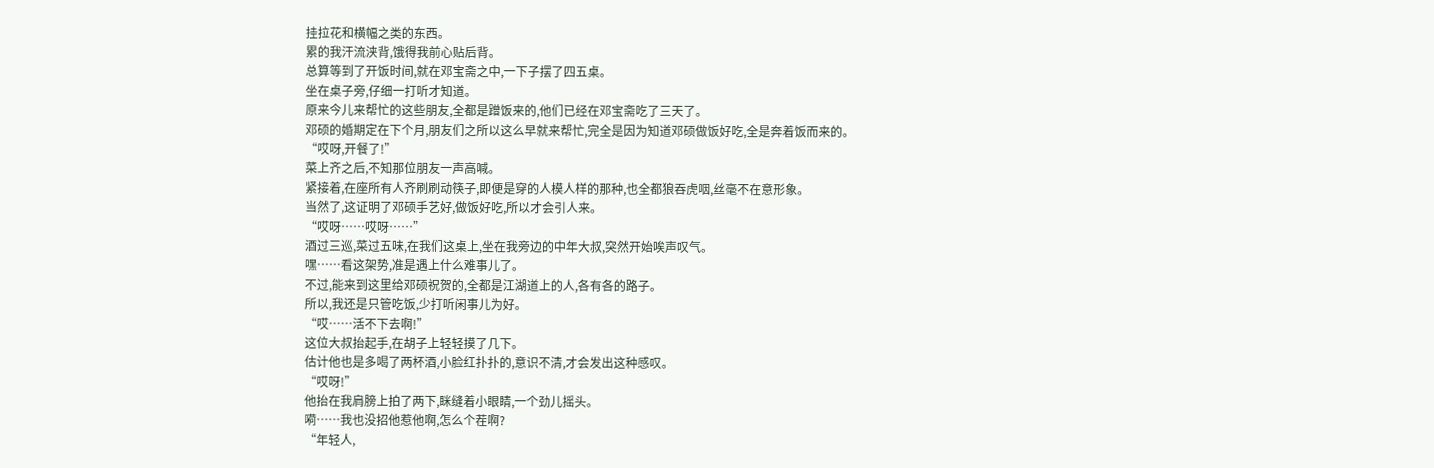挂拉花和横幅之类的东西。
累的我汗流浃背,饿得我前心贴后背。
总算等到了开饭时间,就在邓宝斋之中,一下子摆了四五桌。
坐在桌子旁,仔细一打听才知道。
原来今儿来帮忙的这些朋友,全都是蹭饭来的,他们已经在邓宝斋吃了三天了。
邓硕的婚期定在下个月,朋友们之所以这么早就来帮忙,完全是因为知道邓硕做饭好吃,全是奔着饭而来的。
“哎呀,开餐了!”
菜上齐之后,不知那位朋友一声高喊。
紧接着,在座所有人齐刷刷动筷子,即便是穿的人模人样的那种,也全都狼吞虎咽,丝毫不在意形象。
当然了,这证明了邓硕手艺好,做饭好吃,所以才会引人来。
“哎呀……哎呀……”
酒过三巡,菜过五味,在我们这桌上,坐在我旁边的中年大叔,突然开始唉声叹气。
嘿……看这架势,准是遇上什么难事儿了。
不过,能来到这里给邓硕祝贺的,全都是江湖道上的人,各有各的路子。
所以,我还是只管吃饭,少打听闲事儿为好。
“哎……活不下去啊!”
这位大叔抬起手,在胡子上轻轻摸了几下。
估计他也是多喝了两杯酒,小脸红扑扑的,意识不清,才会发出这种感叹。
“哎呀!”
他抬在我肩膀上拍了两下,眯缝着小眼睛,一个劲儿摇头。
嗬……我也没招他惹他啊,怎么个茬啊?
“年轻人,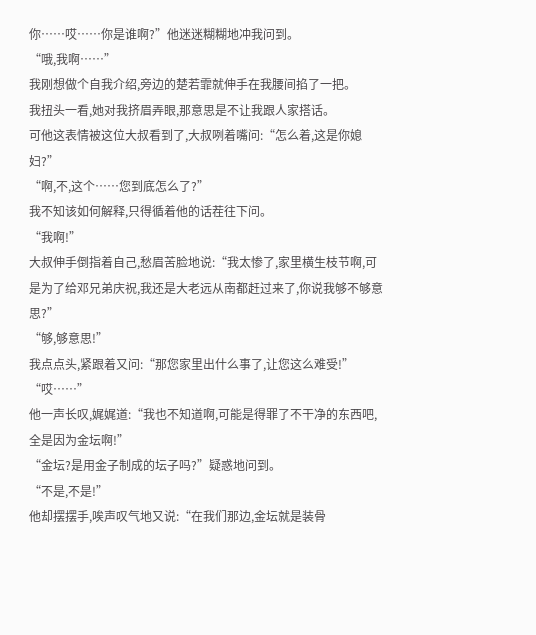你……哎……你是谁啊?”他迷迷糊糊地冲我问到。
“哦,我啊……”
我刚想做个自我介绍,旁边的楚若霏就伸手在我腰间掐了一把。
我扭头一看,她对我挤眉弄眼,那意思是不让我跟人家搭话。
可他这表情被这位大叔看到了,大叔咧着嘴问:“怎么着,这是你媳妇?”
“啊,不,这个……您到底怎么了?”
我不知该如何解释,只得循着他的话茬往下问。
“我啊!”
大叔伸手倒指着自己,愁眉苦脸地说:“我太惨了,家里横生枝节啊,可是为了给邓兄弟庆祝,我还是大老远从南都赶过来了,你说我够不够意思?”
“够,够意思!”
我点点头,紧跟着又问:“那您家里出什么事了,让您这么难受!”
“哎……”
他一声长叹,娓娓道:“我也不知道啊,可能是得罪了不干净的东西吧,全是因为金坛啊!”
“金坛?是用金子制成的坛子吗?”疑惑地问到。
“不是,不是!”
他却摆摆手,唉声叹气地又说:“在我们那边,金坛就是装骨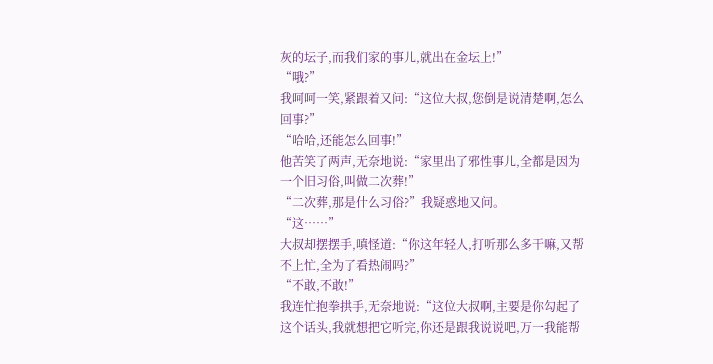灰的坛子,而我们家的事儿,就出在金坛上!”
“哦?”
我呵呵一笑,紧跟着又问:“这位大叔,您倒是说清楚啊,怎么回事?”
“哈哈,还能怎么回事!”
他苦笑了两声,无奈地说:“家里出了邪性事儿,全都是因为一个旧习俗,叫做二次葬!”
“二次葬,那是什么习俗?”我疑惑地又问。
“这……”
大叔却摆摆手,嗔怪道:“你这年轻人,打听那么多干嘛,又帮不上忙,全为了看热闹吗?”
“不敢,不敢!”
我连忙抱拳拱手,无奈地说:“这位大叔啊,主要是你勾起了这个话头,我就想把它听完,你还是跟我说说吧,万一我能帮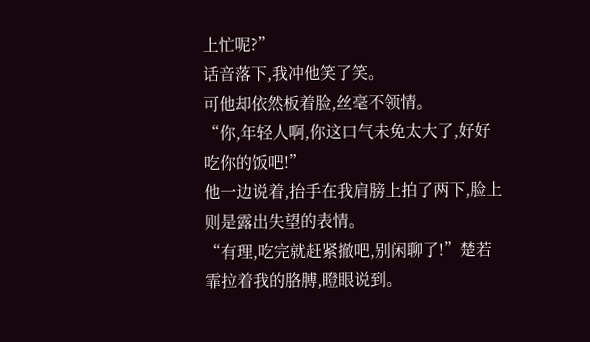上忙呢?”
话音落下,我冲他笑了笑。
可他却依然板着脸,丝毫不领情。
“你,年轻人啊,你这口气未免太大了,好好吃你的饭吧!”
他一边说着,抬手在我肩膀上拍了两下,脸上则是露出失望的表情。
“有理,吃完就赶紧撤吧,别闲聊了!”楚若霏拉着我的胳膊,瞪眼说到。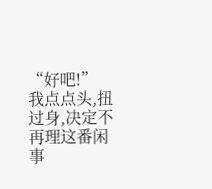“好吧!”
我点点头,扭过身,决定不再理这番闲事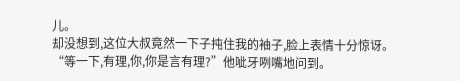儿。
却没想到,这位大叔竟然一下子扽住我的袖子,脸上表情十分惊讶。
“等一下,有理,你,你是言有理?”他呲牙咧嘴地问到。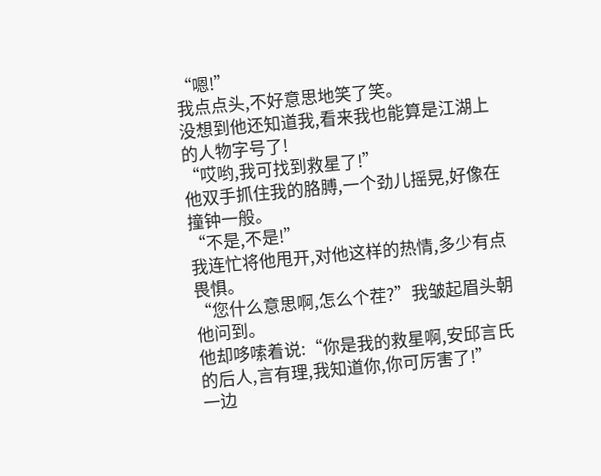“嗯!”
我点点头,不好意思地笑了笑。
没想到他还知道我,看来我也能算是江湖上的人物字号了!
“哎哟,我可找到救星了!”
他双手抓住我的胳膊,一个劲儿摇晃,好像在撞钟一般。
“不是,不是!”
我连忙将他甩开,对他这样的热情,多少有点畏惧。
“您什么意思啊,怎么个茬?”我皱起眉头朝他问到。
他却哆嗦着说:“你是我的救星啊,安邱言氏的后人,言有理,我知道你,你可厉害了!”
一边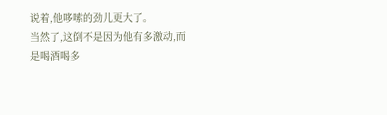说着,他哆嗦的劲儿更大了。
当然了,这倒不是因为他有多激动,而是喝酒喝多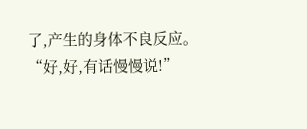了,产生的身体不良反应。
“好,好,有话慢慢说!”